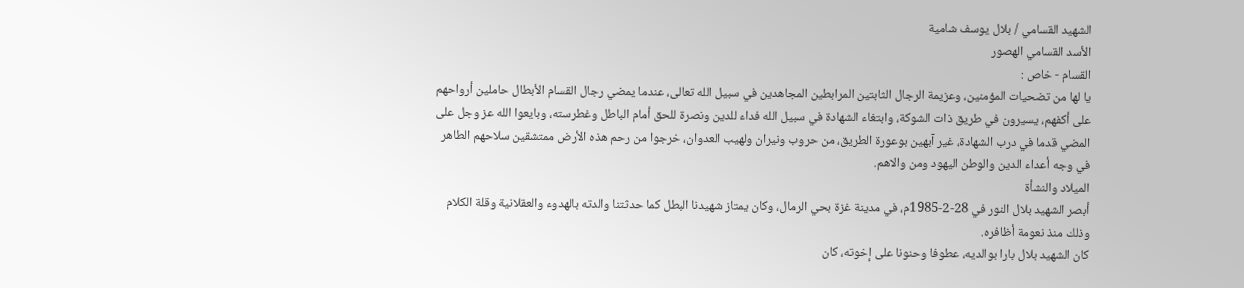الشهيد القسامي / بلال يوسف شامية
الأسد القسامي الهصور
القسام - خاص :
يا لها من تضحيات المؤمنين، وعزيمة الرجال الثابتين المرابطين المجاهدين في سبيل الله تعالى، عندما يمضي رجال القسام الأبطال حاملين أرواحهم على أكفهم، يسيرون في طريق ذات الشوكة، وابتغاء الشهادة في سبيل الله فداء للدين ونصرة للحق أمام الباطل وغطرسته، وبايعوا الله عز وجل على المضي قدما في درب الشهادة، غير آبهين بوعورة الطريق، من حروب ونيران ولهيب العدوان، خرجوا من رحم هذه الأرض ممتشقين سلاحهم الطاهر في وجه أعداء الدين والوطن اليهود ومن والاهم.
الميلاد والنشأة
أبصر الشهيد بلال النور في 28-2-1985م، في مدينة غزة بحي الرمال، وكان يمتاز شهيدنا البطل كما حدثتنا والدته بالهدوء والعقلانية وقلة الكلام وذلك منذ نعومة أظافره.
كان الشهيد بلال بارا بوالديه، عطوفا وحنونا على إخوته، كان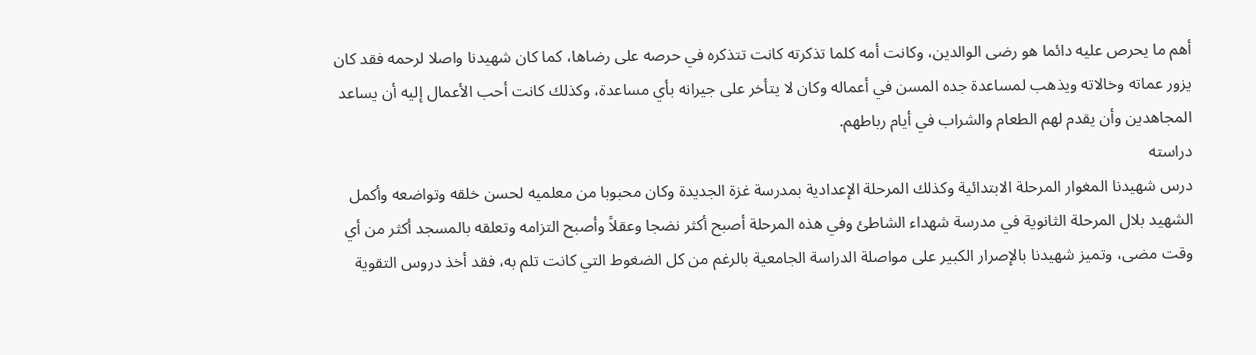أهم ما يحرص عليه دائما هو رضى الوالدين، وكانت أمه كلما تذكرته كانت تتذكره في حرصه على رضاها، كما كان شهيدنا واصلا لرحمه فقد كان يزور عماته وخالاته ويذهب لمساعدة جده المسن في أعماله وكان لا يتأخر على جيرانه بأي مساعدة، وكذلك كانت أحب الأعمال إليه أن يساعد المجاهدين وأن يقدم لهم الطعام والشراب في أيام رباطهم.
دراسته
درس شهيدنا المغوار المرحلة الابتدائية وكذلك المرحلة الإعدادية بمدرسة غزة الجديدة وكان محبوبا من معلميه لحسن خلقه وتواضعه وأكمل الشهيد بلال المرحلة الثانوية في مدرسة شهداء الشاطئ وفي هذه المرحلة أصبح أكثر نضجا وعقلاً وأصبح التزامه وتعلقه بالمسجد أكثر من أي وقت مضى، وتميز شهيدنا بالإصرار الكبير على مواصلة الدراسة الجامعية بالرغم من كل الضغوط التي كانت تلم به، فقد أخذ دروس التقوية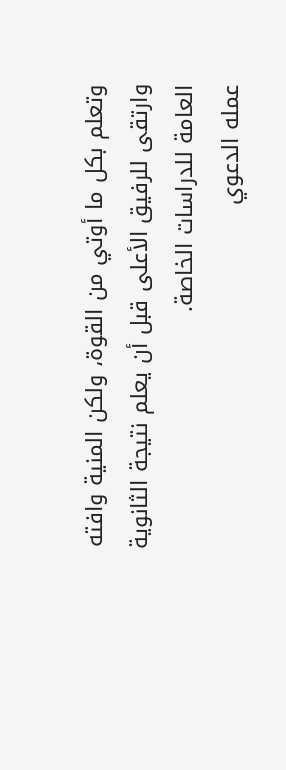وتعلم بكل ما أوتي من القوة، ولكن المنية وافته وارتقى للرفيق الأعلى قبل أن يعلم نتيجة الثانوية العامة للدراسات الخاصة.
عمله الدعوي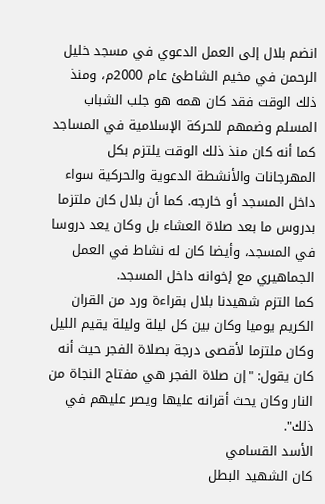انضم بلال إلى العمل الدعوي في مسجد خليل الرحمن في مخيم الشاطئ عام 2000م، ومنذ ذلك الوقت فقد كان همه هو جلب الشباب المسلم وضمهم للحركة الإسلامية في المساجد كما أنه كان منذ ذلك الوقت يلتزم بكل المهرجانات والأنشطة الدعوية والحركية سواء داخل المسجد أو خارجه. كما أن بلال كان ملتزما بدروس ما بعد صلاة العشاء بل وكان يعد دروسا في المسجد، وأيضا كان له نشاط في العمل الجماهيري مع إخوانه داخل المسجد.
كما التزم شهيدنا بلال بقراءة ورد من القران الكريم يوميا وكان بين كل ليلة وليلة يقيم الليل وكان ملتزما لأقصى درجة بصلاة الفجر حيث أنه كان يقول: "إن صلاة الفجر هي مفتاح النجاة من النار وكان يحث أقرانه عليها ويصر عليهم في ذلك".
الأسد القسامي
كان الشهيد البطل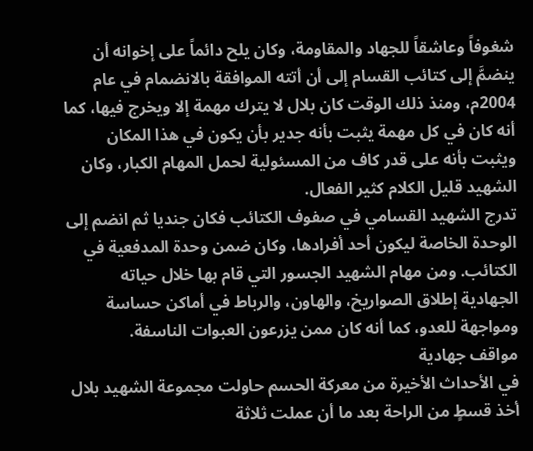شغوفاً وعاشقاً للجهاد والمقاومة، وكان يلح دائماً على إخوانه أن ينضمَّ إلى كتائب القسام إلى أن أتته الموافقة بالانضمام في عام 2004م، ومنذ ذلك الوقت كان بلال لا يترك مهمة إلا ويخرج فيها، كما أنه كان في كل مهمة يثبت بأنه جدير بأن يكون في هذا المكان ويثبت بأنه على قدر كاف من المسئولية لحمل المهام الكبار، وكان الشهيد قليل الكلام كثير الفعال.
تدرج الشهيد القسامي في صفوف الكتائب فكان جنديا ثم انضم إلى الوحدة الخاصة ليكون أحد أفرادها، وكان ضمن وحدة المدفعية في الكتائب. ومن مهام الشهيد الجسور التي قام بها خلال حياته الجهادية إطلاق الصواريخ، والهاون، والرباط في أماكن حساسة ومواجهة للعدو، كما أنه كان ممن يزرعون العبوات الناسفة.
مواقف جهادية
في الأحداث الأخيرة من معركة الحسم حاولت مجموعة الشهيد بلال أخذ قسطٍ من الراحة بعد ما أن عملت ثلاثة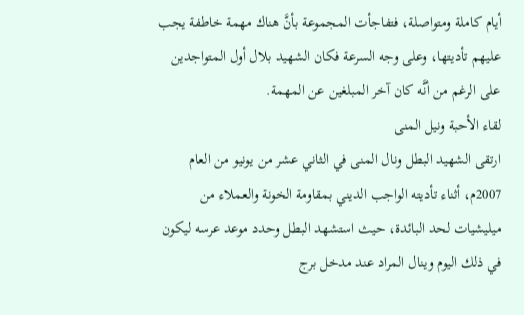أيام كاملة ومتواصلة، فتفاجأت المجموعة بأنَّ هناك مهمة خاطفة يجب عليهم تأديتها، وعلى وجه السرعة فكان الشهيد بلال أول المتواجدين على الرغم من أنَّه كان آخر المبلغين عن المهمة.
لقاء الأحبة ونيل المنى
ارتقى الشهيد البطل ونال المنى في الثاني عشر من يونيو من العام 2007م، أثناء تأديته الواجب الديني بمقاومة الخونة والعملاء من ميليشيات لحد البائدة، حيث استشهد البطل وحدد موعد عرسه ليكون في ذلك اليوم وينال المراد عند مدخل برج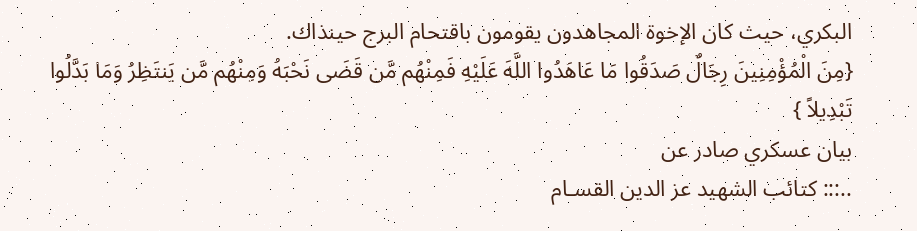البكري، حيث كان الإخوة المجاهدون يقومون باقتحام البرج حينذاك.
{مِنَ الْمُؤْمِنِينَ رِجَالٌ صَدَقُوا مَا عَاهَدُوا اللَّهَ عَلَيْهِ فَمِنْهُم مَّن قَضَى نَحْبَهُ وَمِنْهُم مَّن يَنتَظِرُ وَمَا بَدَّلُوا تَبْدِيلاً }
بيان عسكري صادر عن
..::: كتائب الشهيد عز الدين القسـام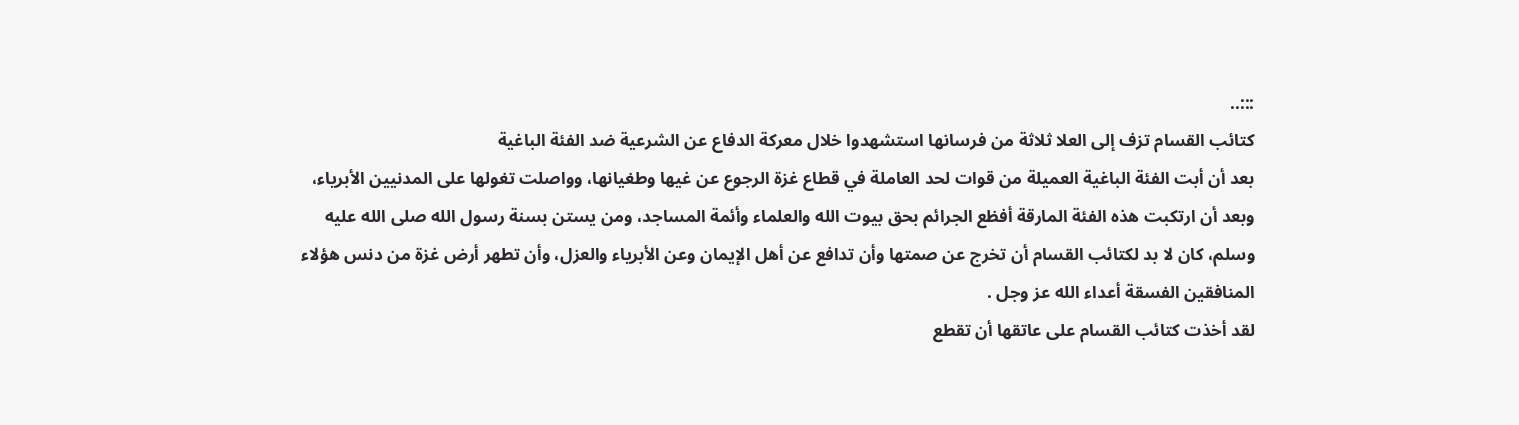:::..
كتائب القسام تزف إلى العلا ثلاثة من فرسانها استشهدوا خلال معركة الدفاع عن الشرعية ضد الفئة الباغية
بعد أن أبت الفئة الباغية العميلة من قوات لحد العاملة في قطاع غزة الرجوع عن غيها وطغيانها، وواصلت تغولها على المدنيين الأبرياء، وبعد أن ارتكبت هذه الفئة المارقة أفظع الجرائم بحق بيوت الله والعلماء وأئمة المساجد، ومن يستن بسنة رسول الله صلى الله عليه وسلم، كان لا بد لكتائب القسام أن تخرج عن صمتها وأن تدافع عن أهل الإيمان وعن الأبرياء والعزل، وأن تطهر أرض غزة من دنس هؤلاء المنافقين الفسقة أعداء الله عز وجل .
لقد أخذت كتائب القسام على عاتقها أن تقطع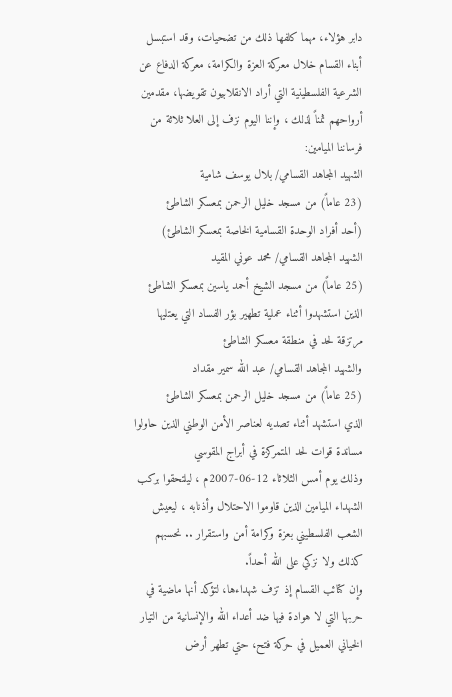دابر هؤلاء، مهما كلفها ذلك من تضحيات، وقد استبسل أبناء القسام خلال معركة العزة والكرامة، معركة الدفاع عن الشرعية الفلسطينية التي أراد الانقلابيون تقويضها، مقدمين أرواحهم ثمناً لذلك ، وإننا اليوم نزف إلى العلا ثلاثة من فرساننا الميامين:
الشهيد المجاهد القسامي/ بلال يوسف شامية
(23 عاماً) من مسجد خليل الرحمن بمعسكر الشاطئ
(أحد أفراد الوحدة القسامية الخاصة بمعسكر الشاطئ)
الشهيد المجاهد القسامي/ محمد عوني المقيد
(25 عاماً) من مسجد الشيخ أحمد ياسين بمعسكر الشاطئ
الذين استشهدوا أثناء عملية تطهير بؤر الفساد التي يعتليها مرتزقة لحد في منطقة معسكر الشاطئ
والشهيد المجاهد القسامي/ عبد الله سمير مقداد
(25 عاماً) من مسجد خليل الرحمن بمعسكر الشاطئ
الذي استشهد أثناء تصديه لعناصر الأمن الوطني الذين حاولوا مساندة قوات لحد المتمركزة في أبراج المقوسي
وذلك يوم أمس الثلاثاء 12-06-2007م ، ليلتحقوا بركب الشهداء الميامين الذين قاوموا الاحتلال وأذنابه ، ليعيش الشعب الفلسطيني بعزة وكرامة أمن واستقرار .. نحسبهم كذلك ولا نزكي على الله أحداً.
وإن كتائب القسام إذ تزف شهداءها، لتؤكد أنها ماضية في حربها التي لا هوادة فيها ضد أعداء الله والإنسانية من التيار الخياني العميل في حركة فتح، حتي تطهر أرض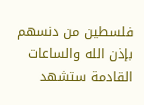فلسطين من دنسهم بإذن الله والساعات القادمة ستشهد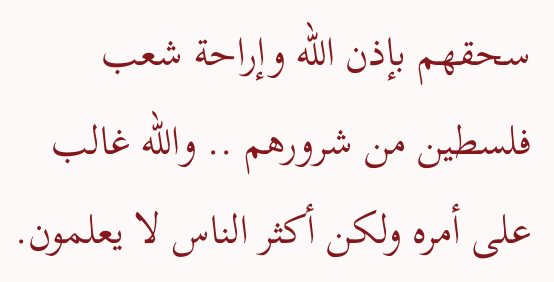سحقهم بإذن الله وإراحة شعب فلسطين من شرورهم .. والله غالب على أمره ولكن أكثر الناس لا يعلمون.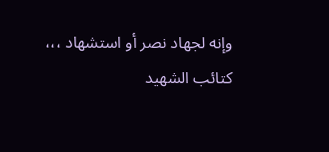وإنه لجهاد نصر أو استشهاد ،،،
كتائب الشهيد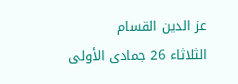عز الدين القسام
الثلاثاء 26 جمادى الأولى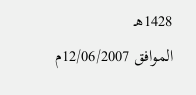1428هـ
الموافق 12/06/2007م